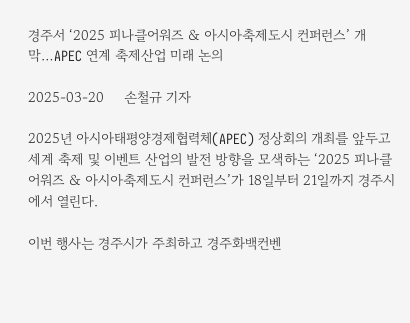경주서 ‘2025 피나클어워즈 & 아시아축제도시 컨퍼런스’ 개막…APEC 연계 축제산업 미래 논의

2025-03-20     손철규 기자

2025년 아시아태평양경제협력체(APEC) 정상회의 개최를 앞두고 세계 축제 및 이벤트 산업의 발전 방향을 모색하는 ‘2025 피나클어워즈 & 아시아축제도시 컨퍼런스’가 18일부터 21일까지 경주시에서 열린다.

이번 행사는 경주시가 주최하고 경주화백컨벤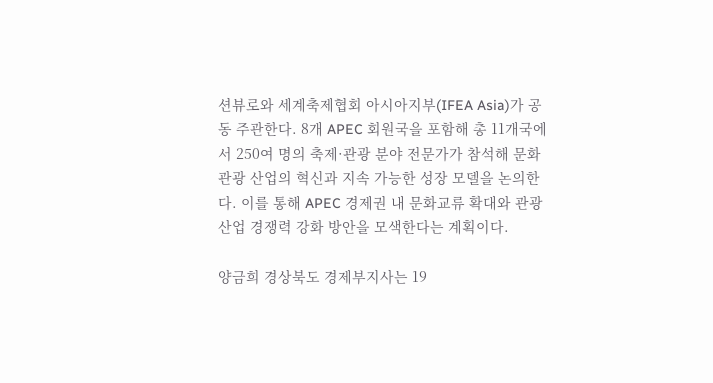션뷰로와 세계축제협회 아시아지부(IFEA Asia)가 공동 주관한다. 8개 APEC 회원국을 포함해 총 11개국에서 250여 명의 축제·관광 분야 전문가가 참석해 문화관광 산업의 혁신과 지속 가능한 성장 모델을 논의한다. 이를 통해 APEC 경제권 내 문화교류 확대와 관광산업 경쟁력 강화 방안을 모색한다는 계획이다.

양금희 경상북도 경제부지사는 19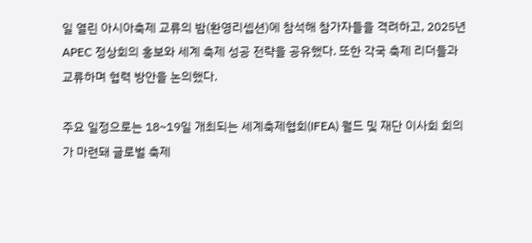일 열린 아시아축제 교류의 밤(환영리셉션)에 참석해 참가자들을 격려하고, 2025년 APEC 정상회의 홍보와 세계 축제 성공 전략을 공유했다. 또한 각국 축제 리더들과 교류하며 협력 방안을 논의했다.

주요 일정으로는 18~19일 개최되는 세계축제협회(IFEA) 월드 및 재단 이사회 회의가 마련돼 글로벌 축제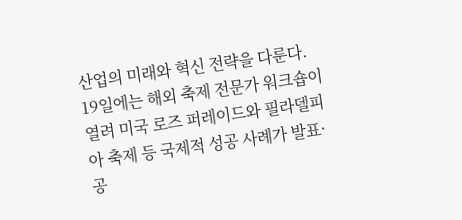산업의 미래와 혁신 전략을 다룬다. 19일에는 해외 축제 전문가 워크숍이 열려 미국 로즈 퍼레이드와 필라델피아 축제 등 국제적 성공 사례가 발표·공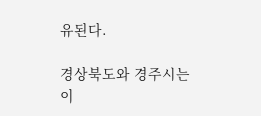유된다.

경상북도와 경주시는 이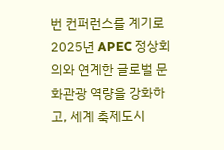번 컨퍼런스를 계기로 2025년 APEC 정상회의와 연계한 글로벌 문화관광 역량을 강화하고, 세계 축제도시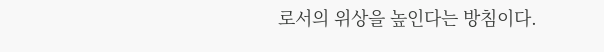로서의 위상을 높인다는 방침이다.